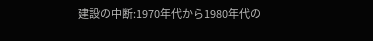建設の中断:1970年代から1980年代の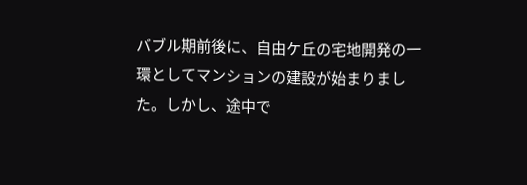バブル期前後に、自由ケ丘の宅地開発の一環としてマンションの建設が始まりました。しかし、途中で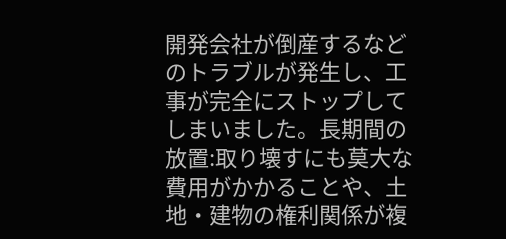開発会社が倒産するなどのトラブルが発生し、工事が完全にストップしてしまいました。長期間の放置:取り壊すにも莫大な費用がかかることや、土地・建物の権利関係が複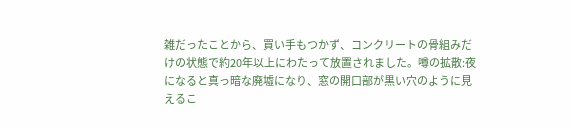雑だったことから、買い手もつかず、コンクリートの骨組みだけの状態で約20年以上にわたって放置されました。噂の拡散:夜になると真っ暗な廃墟になり、窓の開口部が黒い穴のように見えるこ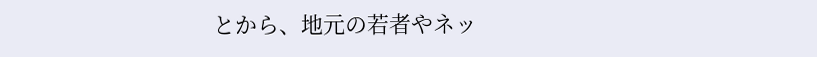とから、地元の若者やネッ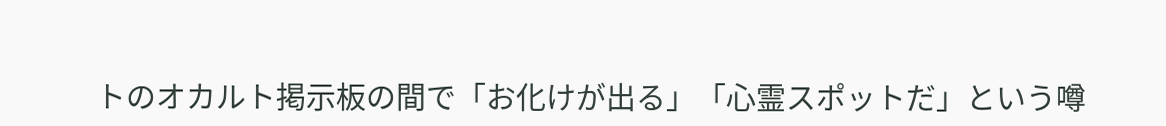トのオカルト掲示板の間で「お化けが出る」「心霊スポットだ」という噂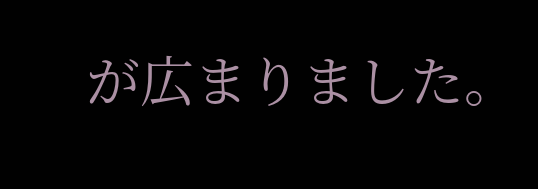が広まりました。